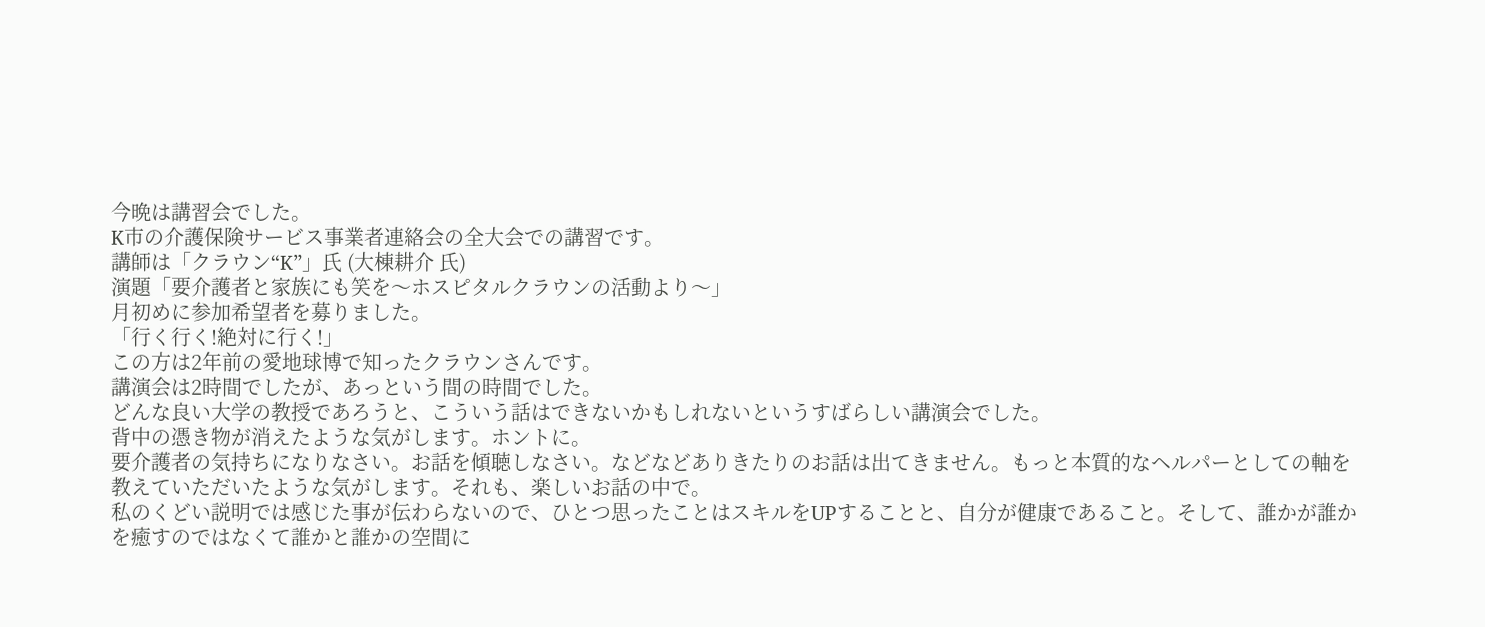今晩は講習会でした。
K市の介護保険サービス事業者連絡会の全大会での講習です。
講師は「クラウン“K”」氏 (大棟耕介 氏)
演題「要介護者と家族にも笑を〜ホスピタルクラウンの活動より〜」
月初めに参加希望者を募りました。
「行く行く!絶対に行く!」
この方は2年前の愛地球博で知ったクラウンさんです。
講演会は2時間でしたが、あっという間の時間でした。
どんな良い大学の教授であろうと、こういう話はできないかもしれないというすばらしい講演会でした。
背中の憑き物が消えたような気がします。ホントに。
要介護者の気持ちになりなさい。お話を傾聴しなさい。などなどありきたりのお話は出てきません。もっと本質的なヘルパーとしての軸を教えていただいたような気がします。それも、楽しいお話の中で。
私のくどい説明では感じた事が伝わらないので、ひとつ思ったことはスキルをUPすることと、自分が健康であること。そして、誰かが誰かを癒すのではなくて誰かと誰かの空間に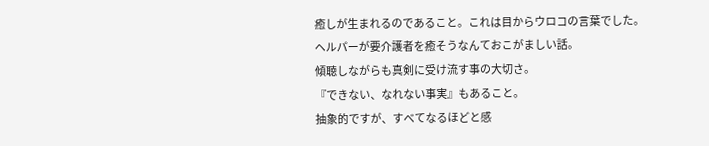癒しが生まれるのであること。これは目からウロコの言葉でした。
ヘルパーが要介護者を癒そうなんておこがましい話。
傾聴しながらも真剣に受け流す事の大切さ。
『できない、なれない事実』もあること。
抽象的ですが、すべてなるほどと感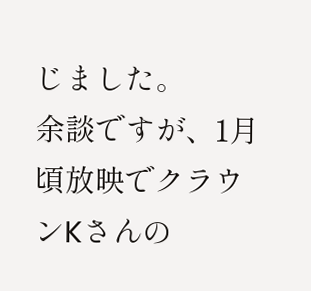じました。
余談ですが、1月頃放映でクラウンKさんの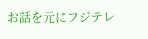お話を元にフジテレ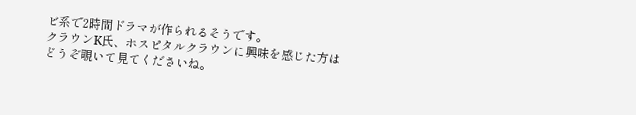ビ系で2時間ドラマが作られるそうです。
クラウンK氏、ホスピタルクラウンに興味を感じた方は
どうぞ覗いて見てくださいね。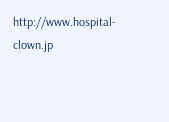http://www.hospital-clown.jp